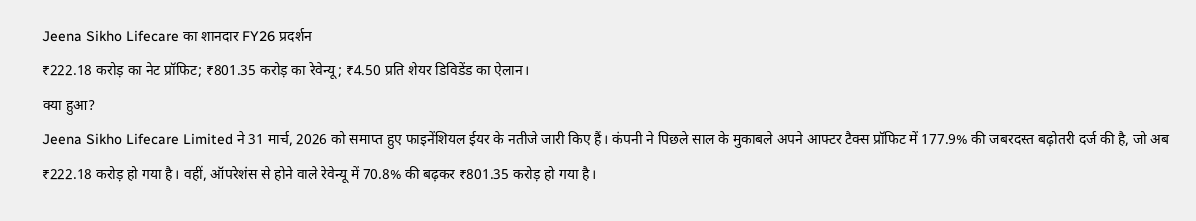Jeena Sikho Lifecare का शानदार FY26 प्रदर्शन
₹222.18 करोड़ का नेट प्रॉफिट; ₹801.35 करोड़ का रेवेन्यू; ₹4.50 प्रति शेयर डिविडेंड का ऐलान।
क्या हुआ?
Jeena Sikho Lifecare Limited ने 31 मार्च, 2026 को समाप्त हुए फाइनेंशियल ईयर के नतीजे जारी किए हैं। कंपनी ने पिछले साल के मुकाबले अपने आफ्टर टैक्स प्रॉफिट में 177.9% की जबरदस्त बढ़ोतरी दर्ज की है, जो अब ₹222.18 करोड़ हो गया है। वहीं, ऑपरेशंस से होने वाले रेवेन्यू में 70.8% की बढ़कर ₹801.35 करोड़ हो गया है।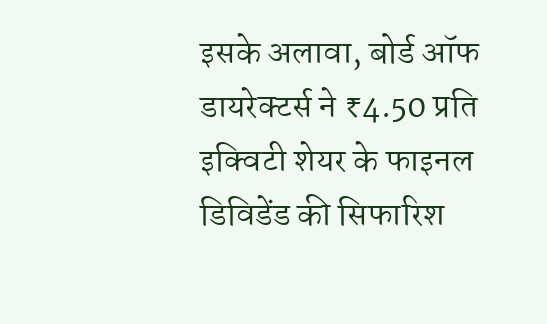इसके अलावा, बोर्ड ऑफ डायरेक्टर्स ने ₹4.50 प्रति इक्विटी शेयर के फाइनल डिविडेंड की सिफारिश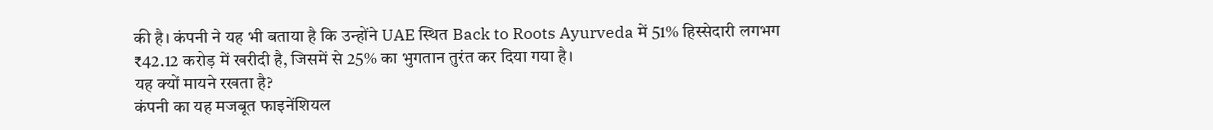की है। कंपनी ने यह भी बताया है कि उन्होंने UAE स्थित Back to Roots Ayurveda में 51% हिस्सेदारी लगभग ₹42.12 करोड़ में खरीदी है, जिसमें से 25% का भुगतान तुरंत कर दिया गया है।
यह क्यों मायने रखता है?
कंपनी का यह मजबूत फाइनेंशियल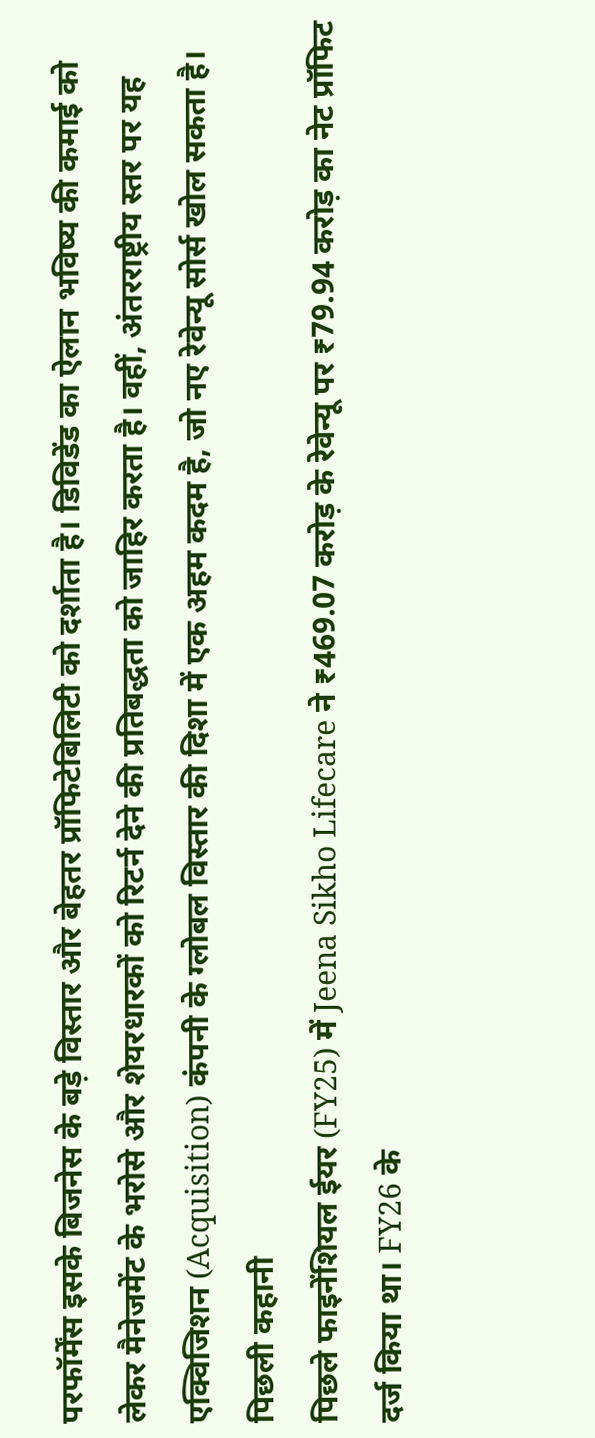परफॉर्मेंस इसके बिजनेस के बड़े विस्तार और बेहतर प्रॉफिटेबिलिटी को दर्शाता है। डिविडेंड का ऐलान भविष्य की कमाई को लेकर मैनेजमेंट के भरोसे और शेयरधारकों को रिटर्न देने की प्रतिबद्धता को जाहिर करता है। वहीं, अंतरराष्ट्रीय स्तर पर यह एक्विजिशन (Acquisition) कंपनी के ग्लोबल विस्तार की दिशा में एक अहम कदम है, जो नए रेवेन्यू सोर्स खोल सकता है।
पिछली कहानी
पिछले फाइनेंशियल ईयर (FY25) में Jeena Sikho Lifecare ने ₹469.07 करोड़ के रेवेन्यू पर ₹79.94 करोड़ का नेट प्रॉफिट दर्ज किया था। FY26 के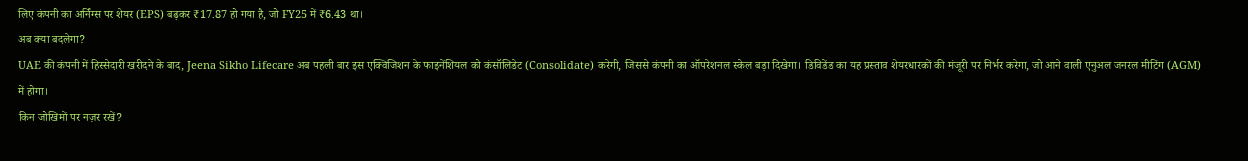लिए कंपनी का अर्निंग्स पर शेयर (EPS) बढ़कर ₹17.87 हो गया है, जो FY25 में ₹6.43 था।
अब क्या बदलेगा?
UAE की कंपनी में हिस्सेदारी खरीदने के बाद, Jeena Sikho Lifecare अब पहली बार इस एक्विजिशन के फाइनेंशियल को कंसॉलिडेट (Consolidate) करेगी, जिससे कंपनी का ऑपरेशनल स्केल बड़ा दिखेगा। डिविडेंड का यह प्रस्ताव शेयरधारकों की मंजूरी पर निर्भर करेगा, जो आने वाली एनुअल जनरल मीटिंग (AGM) में होगा।
किन जोखिमों पर नज़र रखें?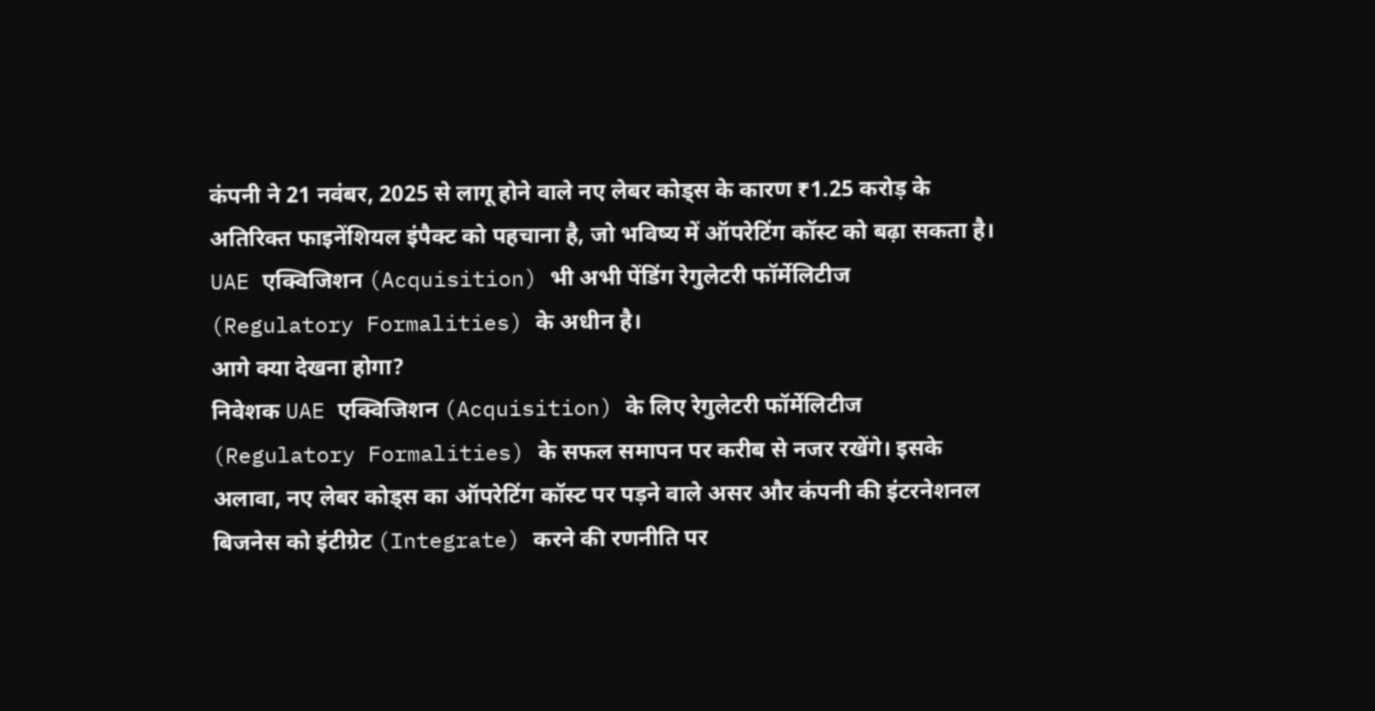कंपनी ने 21 नवंबर, 2025 से लागू होने वाले नए लेबर कोड्स के कारण ₹1.25 करोड़ के अतिरिक्त फाइनेंशियल इंपैक्ट को पहचाना है, जो भविष्य में ऑपरेटिंग कॉस्ट को बढ़ा सकता है। UAE एक्विजिशन (Acquisition) भी अभी पेंडिंग रेगुलेटरी फॉर्मेलिटीज (Regulatory Formalities) के अधीन है।
आगे क्या देखना होगा?
निवेशक UAE एक्विजिशन (Acquisition) के लिए रेगुलेटरी फॉर्मेलिटीज (Regulatory Formalities) के सफल समापन पर करीब से नजर रखेंगे। इसके अलावा, नए लेबर कोड्स का ऑपरेटिंग कॉस्ट पर पड़ने वाले असर और कंपनी की इंटरनेशनल बिजनेस को इंटीग्रेट (Integrate) करने की रणनीति पर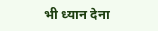भी ध्यान देना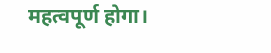महत्वपूर्ण होगा।